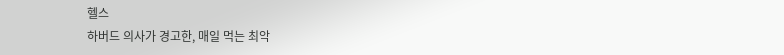헬스
하버드 의사가 경고한, 매일 먹는 최악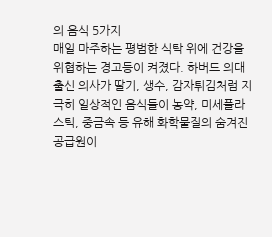의 음식 5가지
매일 마주하는 평범한 식탁 위에 건강을 위협하는 경고등이 켜졌다. 하버드 의대 출신 의사가 딸기, 생수, 감자튀김처럼 지극히 일상적인 음식들이 농약, 미세플라스틱, 중금속 등 유해 화학물질의 숨겨진 공급원이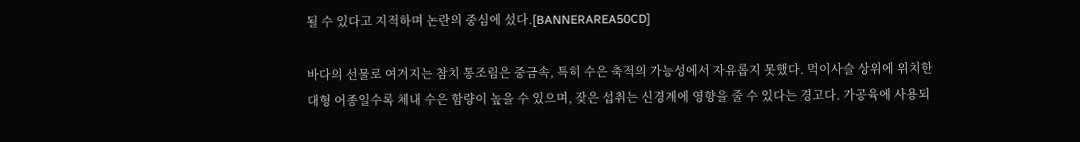될 수 있다고 지적하며 논란의 중심에 섰다.[BANNERAREA50CD]

바다의 선물로 여겨지는 참치 통조림은 중금속, 특히 수은 축적의 가능성에서 자유롭지 못했다. 먹이사슬 상위에 위치한 대형 어종일수록 체내 수은 함량이 높을 수 있으며, 잦은 섭취는 신경계에 영향을 줄 수 있다는 경고다. 가공육에 사용되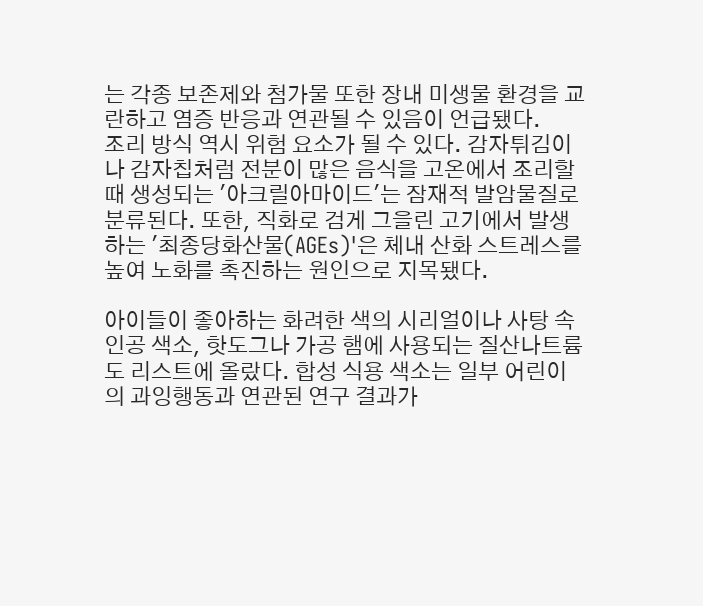는 각종 보존제와 첨가물 또한 장내 미생물 환경을 교란하고 염증 반응과 연관될 수 있음이 언급됐다.
조리 방식 역시 위험 요소가 될 수 있다. 감자튀김이나 감자칩처럼 전분이 많은 음식을 고온에서 조리할 때 생성되는 '아크릴아마이드'는 잠재적 발암물질로 분류된다. 또한, 직화로 검게 그을린 고기에서 발생하는 '최종당화산물(AGEs)'은 체내 산화 스트레스를 높여 노화를 촉진하는 원인으로 지목됐다.

아이들이 좋아하는 화려한 색의 시리얼이나 사탕 속 인공 색소, 핫도그나 가공 햄에 사용되는 질산나트륨도 리스트에 올랐다. 합성 식용 색소는 일부 어린이의 과잉행동과 연관된 연구 결과가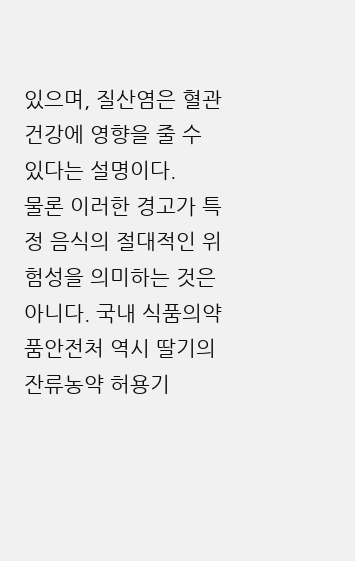있으며, 질산염은 혈관 건강에 영향을 줄 수 있다는 설명이다.
물론 이러한 경고가 특정 음식의 절대적인 위험성을 의미하는 것은 아니다. 국내 식품의약품안전처 역시 딸기의 잔류농약 허용기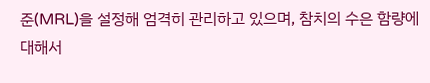준(MRL)을 설정해 엄격히 관리하고 있으며, 참치의 수은 함량에 대해서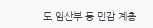도 임산부 등 민감 계층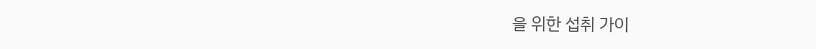을 위한 섭취 가이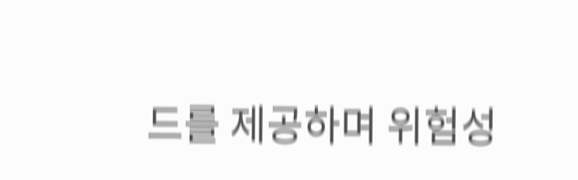드를 제공하며 위험성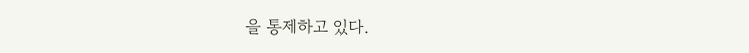을 통제하고 있다.